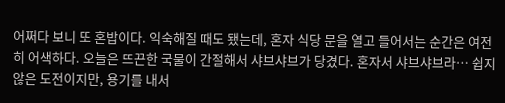어쩌다 보니 또 혼밥이다. 익숙해질 때도 됐는데, 혼자 식당 문을 열고 들어서는 순간은 여전히 어색하다. 오늘은 뜨끈한 국물이 간절해서 샤브샤브가 당겼다. 혼자서 샤브샤브라… 쉽지 않은 도전이지만, 용기를 내서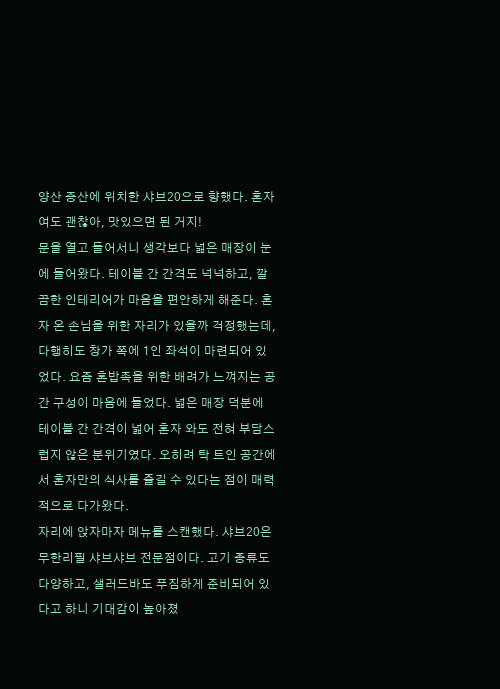양산 증산에 위치한 샤브20으로 향했다. 혼자여도 괜찮아, 맛있으면 된 거지!
문을 열고 들어서니 생각보다 넓은 매장이 눈에 들어왔다. 테이블 간 간격도 넉넉하고, 깔끔한 인테리어가 마음을 편안하게 해준다. 혼자 온 손님을 위한 자리가 있을까 걱정했는데, 다행히도 창가 쪽에 1인 좌석이 마련되어 있었다. 요즘 혼밥족을 위한 배려가 느껴지는 공간 구성이 마음에 들었다. 넓은 매장 덕분에 테이블 간 간격이 넓어 혼자 와도 전혀 부담스럽지 않은 분위기였다. 오히려 탁 트인 공간에서 혼자만의 식사를 즐길 수 있다는 점이 매력적으로 다가왔다.
자리에 앉자마자 메뉴를 스캔했다. 샤브20은 무한리필 샤브샤브 전문점이다. 고기 종류도 다양하고, 샐러드바도 푸짐하게 준비되어 있다고 하니 기대감이 높아졌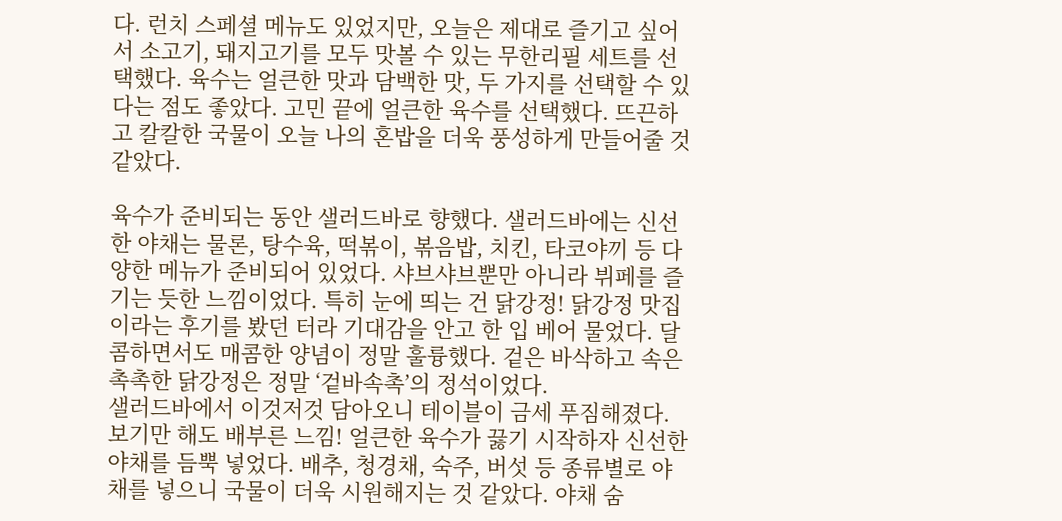다. 런치 스페셜 메뉴도 있었지만, 오늘은 제대로 즐기고 싶어서 소고기, 돼지고기를 모두 맛볼 수 있는 무한리필 세트를 선택했다. 육수는 얼큰한 맛과 담백한 맛, 두 가지를 선택할 수 있다는 점도 좋았다. 고민 끝에 얼큰한 육수를 선택했다. 뜨끈하고 칼칼한 국물이 오늘 나의 혼밥을 더욱 풍성하게 만들어줄 것 같았다.

육수가 준비되는 동안 샐러드바로 향했다. 샐러드바에는 신선한 야채는 물론, 탕수육, 떡볶이, 볶음밥, 치킨, 타코야끼 등 다양한 메뉴가 준비되어 있었다. 샤브샤브뿐만 아니라 뷔페를 즐기는 듯한 느낌이었다. 특히 눈에 띄는 건 닭강정! 닭강정 맛집이라는 후기를 봤던 터라 기대감을 안고 한 입 베어 물었다. 달콤하면서도 매콤한 양념이 정말 훌륭했다. 겉은 바삭하고 속은 촉촉한 닭강정은 정말 ‘겉바속촉’의 정석이었다.
샐러드바에서 이것저것 담아오니 테이블이 금세 푸짐해졌다. 보기만 해도 배부른 느낌! 얼큰한 육수가 끓기 시작하자 신선한 야채를 듬뿍 넣었다. 배추, 청경채, 숙주, 버섯 등 종류별로 야채를 넣으니 국물이 더욱 시원해지는 것 같았다. 야채 숨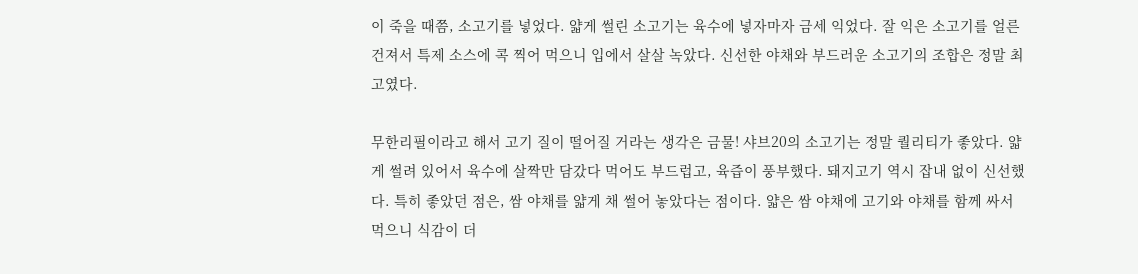이 죽을 때쯤, 소고기를 넣었다. 얇게 썰린 소고기는 육수에 넣자마자 금세 익었다. 잘 익은 소고기를 얼른 건져서 특제 소스에 콕 찍어 먹으니 입에서 살살 녹았다. 신선한 야채와 부드러운 소고기의 조합은 정말 최고였다.

무한리필이라고 해서 고기 질이 떨어질 거라는 생각은 금물! 샤브20의 소고기는 정말 퀄리티가 좋았다. 얇게 썰려 있어서 육수에 살짝만 담갔다 먹어도 부드럽고, 육즙이 풍부했다. 돼지고기 역시 잡내 없이 신선했다. 특히 좋았던 점은, 쌈 야채를 얇게 채 썰어 놓았다는 점이다. 얇은 쌈 야채에 고기와 야채를 함께 싸서 먹으니 식감이 더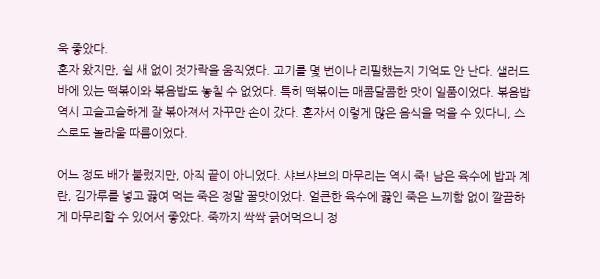욱 좋았다.
혼자 왔지만, 쉴 새 없이 젓가락을 움직였다. 고기를 몇 번이나 리필했는지 기억도 안 난다. 샐러드바에 있는 떡볶이와 볶음밥도 놓칠 수 없었다. 특히 떡볶이는 매콤달콤한 맛이 일품이었다. 볶음밥 역시 고슬고슬하게 잘 볶아져서 자꾸만 손이 갔다. 혼자서 이렇게 많은 음식을 먹을 수 있다니, 스스로도 놀라울 따름이었다.

어느 정도 배가 불렀지만, 아직 끝이 아니었다. 샤브샤브의 마무리는 역시 죽! 남은 육수에 밥과 계란, 김가루를 넣고 끓여 먹는 죽은 정말 꿀맛이었다. 얼큰한 육수에 끓인 죽은 느끼함 없이 깔끔하게 마무리할 수 있어서 좋았다. 죽까지 싹싹 긁어먹으니 정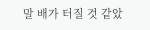말 배가 터질 것 같았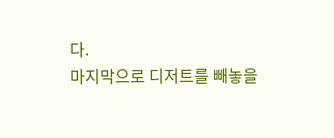다.
마지막으로 디저트를 빼놓을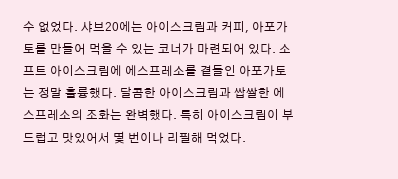수 없었다. 샤브20에는 아이스크림과 커피, 아포가토를 만들어 먹을 수 있는 코너가 마련되어 있다. 소프트 아이스크림에 에스프레소를 곁들인 아포가토는 정말 훌륭했다. 달콤한 아이스크림과 쌉쌀한 에스프레소의 조화는 완벽했다. 특히 아이스크림이 부드럽고 맛있어서 몇 번이나 리필해 먹었다.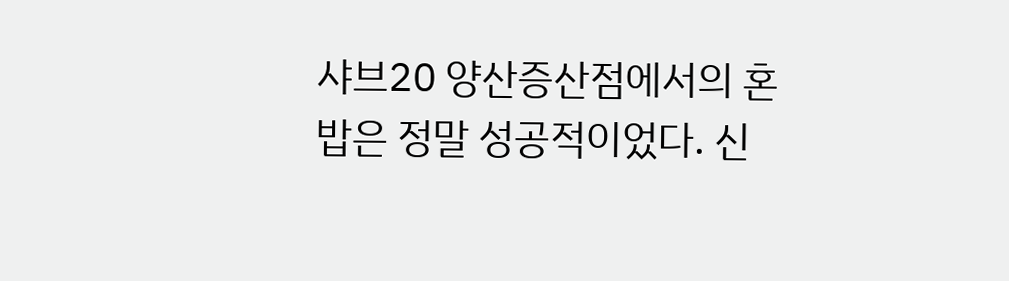샤브20 양산증산점에서의 혼밥은 정말 성공적이었다. 신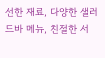선한 재료, 다양한 샐러드바 메뉴, 친절한 서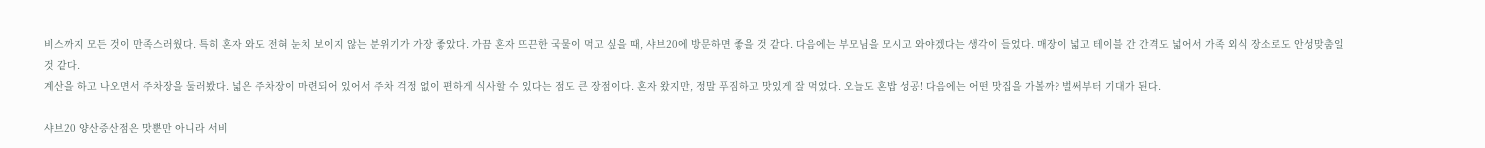비스까지 모든 것이 만족스러웠다. 특히 혼자 와도 전혀 눈치 보이지 않는 분위기가 가장 좋았다. 가끔 혼자 뜨끈한 국물이 먹고 싶을 때, 샤브20에 방문하면 좋을 것 같다. 다음에는 부모님을 모시고 와야겠다는 생각이 들었다. 매장이 넓고 테이블 간 간격도 넓어서 가족 외식 장소로도 안성맞춤일 것 같다.
계산을 하고 나오면서 주차장을 둘러봤다. 넓은 주차장이 마련되어 있어서 주차 걱정 없이 편하게 식사할 수 있다는 점도 큰 장점이다. 혼자 왔지만, 정말 푸짐하고 맛있게 잘 먹었다. 오늘도 혼밥 성공! 다음에는 어떤 맛집을 가볼까? 벌써부터 기대가 된다.

샤브20 양산증산점은 맛뿐만 아니라 서비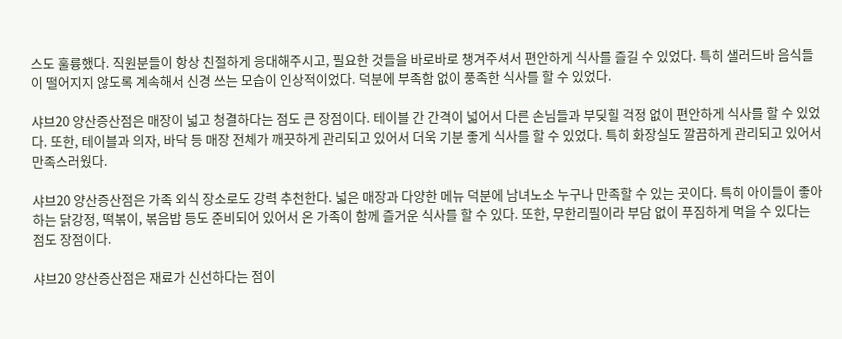스도 훌륭했다. 직원분들이 항상 친절하게 응대해주시고, 필요한 것들을 바로바로 챙겨주셔서 편안하게 식사를 즐길 수 있었다. 특히 샐러드바 음식들이 떨어지지 않도록 계속해서 신경 쓰는 모습이 인상적이었다. 덕분에 부족함 없이 풍족한 식사를 할 수 있었다.

샤브20 양산증산점은 매장이 넓고 청결하다는 점도 큰 장점이다. 테이블 간 간격이 넓어서 다른 손님들과 부딪힐 걱정 없이 편안하게 식사를 할 수 있었다. 또한, 테이블과 의자, 바닥 등 매장 전체가 깨끗하게 관리되고 있어서 더욱 기분 좋게 식사를 할 수 있었다. 특히 화장실도 깔끔하게 관리되고 있어서 만족스러웠다.

샤브20 양산증산점은 가족 외식 장소로도 강력 추천한다. 넓은 매장과 다양한 메뉴 덕분에 남녀노소 누구나 만족할 수 있는 곳이다. 특히 아이들이 좋아하는 닭강정, 떡볶이, 볶음밥 등도 준비되어 있어서 온 가족이 함께 즐거운 식사를 할 수 있다. 또한, 무한리필이라 부담 없이 푸짐하게 먹을 수 있다는 점도 장점이다.

샤브20 양산증산점은 재료가 신선하다는 점이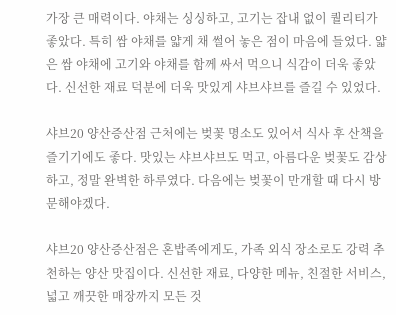가장 큰 매력이다. 야채는 싱싱하고, 고기는 잡내 없이 퀄리티가 좋았다. 특히 쌈 야채를 얇게 채 썰어 놓은 점이 마음에 들었다. 얇은 쌈 야채에 고기와 야채를 함께 싸서 먹으니 식감이 더욱 좋았다. 신선한 재료 덕분에 더욱 맛있게 샤브샤브를 즐길 수 있었다.

샤브20 양산증산점 근처에는 벚꽃 명소도 있어서 식사 후 산책을 즐기기에도 좋다. 맛있는 샤브샤브도 먹고, 아름다운 벚꽃도 감상하고, 정말 완벽한 하루였다. 다음에는 벚꽃이 만개할 때 다시 방문해야겠다.

샤브20 양산증산점은 혼밥족에게도, 가족 외식 장소로도 강력 추천하는 양산 맛집이다. 신선한 재료, 다양한 메뉴, 친절한 서비스, 넓고 깨끗한 매장까지 모든 것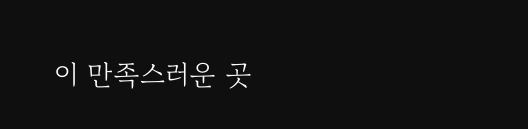이 만족스러운 곳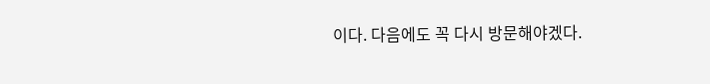이다. 다음에도 꼭 다시 방문해야겠다.